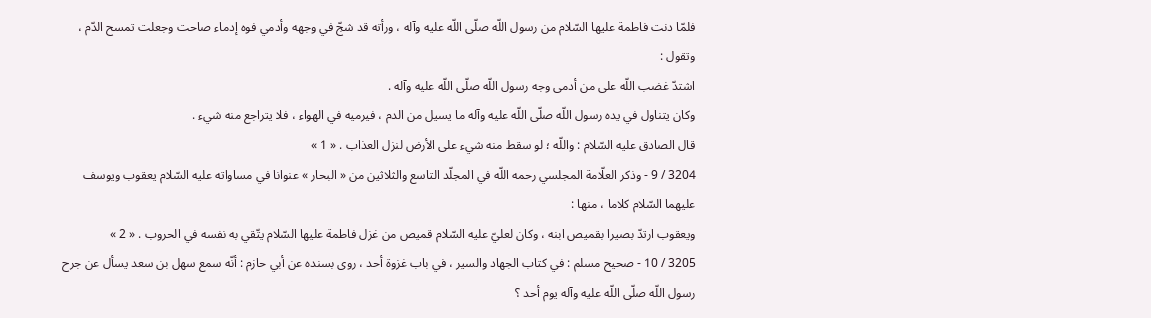فلمّا دنت فاطمة عليها السّلام من رسول اللّه صلّى اللّه عليه وآله ، ورأته قد شجّ في وجهه وأدمي فوه إدماء صاحت وجعلت تمسح الدّم ، وتقول :
اشتدّ غضب اللّه على من أدمى وجه رسول اللّه صلّى اللّه عليه وآله .
وكان يتناول في يده رسول اللّه صلّى اللّه عليه وآله ما يسيل من الدم ، فيرميه في الهواء ، فلا يتراجع منه شيء .
قال الصادق عليه السّلام : واللّه ؛ لو سقط منه شيء على الأرض لنزل العذاب . « 1 »
3204 / 9 - وذكر العلّامة المجلسي رحمه اللّه في المجلّد التاسع والثلاثين من « البحار » عنوانا في مساواته عليه السّلام يعقوب ويوسف عليهما السّلام كلاما ، منها :
ويعقوب ارتدّ بصيرا بقميص ابنه ، وكان لعليّ عليه السّلام قميص من غزل فاطمة عليها السّلام يتّقي به نفسه في الحروب . « 2 »
3205 / 10 - صحيح مسلم : في كتاب الجهاد والسير ، في باب غزوة أحد ، روى بسنده عن أبي حازم : أنّه سمع سهل بن سعد يسأل عن جرح رسول اللّه صلّى اللّه عليه وآله يوم أحد ؟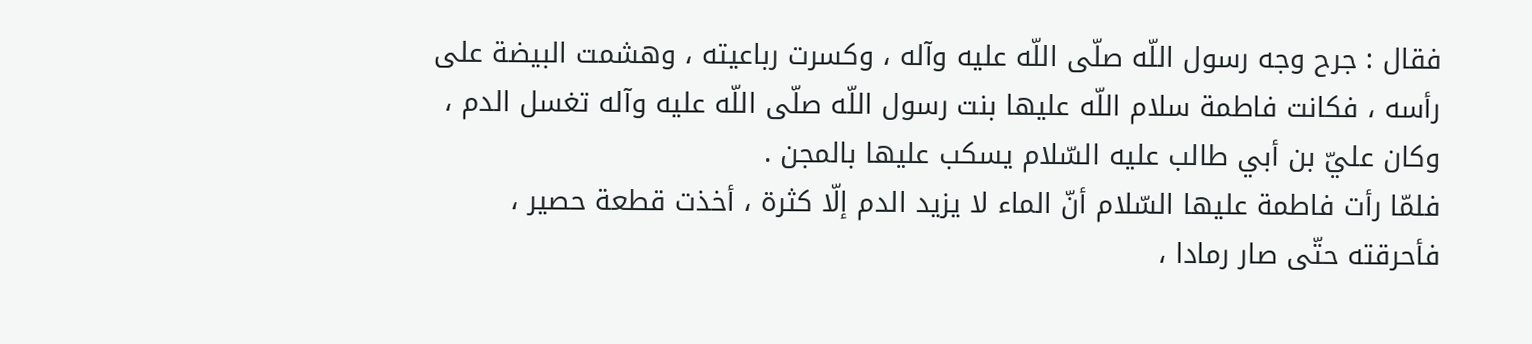فقال : جرح وجه رسول اللّه صلّى اللّه عليه وآله ، وكسرت رباعيته ، وهشمت البيضة على رأسه ، فكانت فاطمة سلام اللّه عليها بنت رسول اللّه صلّى اللّه عليه وآله تغسل الدم ، وكان عليّ بن أبي طالب عليه السّلام يسكب عليها بالمجن .
فلمّا رأت فاطمة عليها السّلام أنّ الماء لا يزيد الدم إلّا كثرة ، أخذت قطعة حصير ، فأحرقته حتّى صار رمادا ،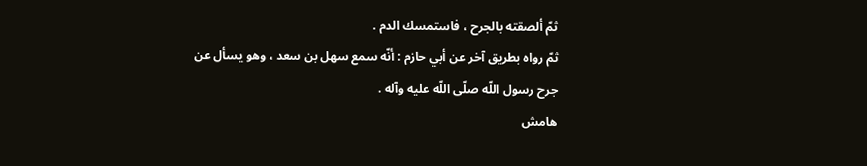ثمّ ألصقته بالجرح ، فاستمسك الدم .
ثمّ رواه بطريق آخر عن أبي حازم : أنّه سمع سهل بن سعد ، وهو يسأل عن جرح رسول اللّه صلّى اللّه عليه وآله .
هامش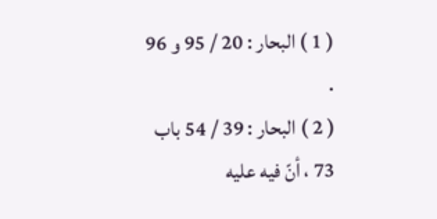( 1 ) البحار : 20 / 95 و 96 .
( 2 ) البحار : 39 / 54 باب 73 ، أنّ فيه عليه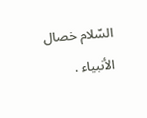السّلام خصال الأنبياء .